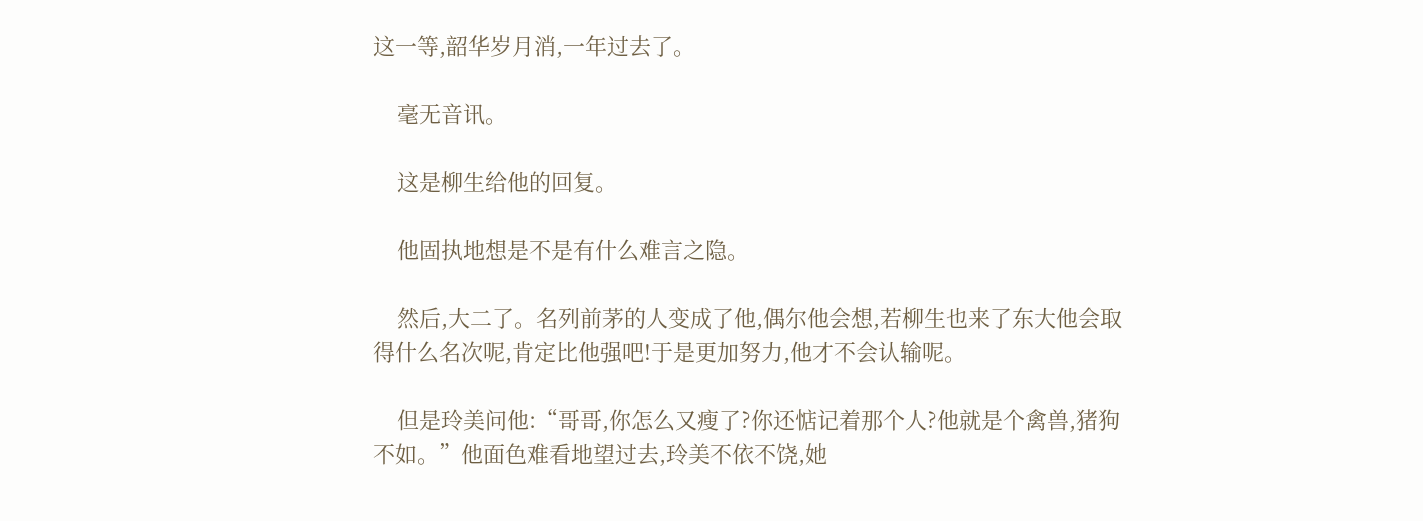这一等,韶华岁月消,一年过去了。

    毫无音讯。

    这是柳生给他的回复。

    他固执地想是不是有什么难言之隐。

    然后,大二了。名列前茅的人变成了他,偶尔他会想,若柳生也来了东大他会取得什么名次呢,肯定比他强吧!于是更加努力,他才不会认输呢。

    但是玲美问他:“哥哥,你怎么又瘦了?你还惦记着那个人?他就是个禽兽,猪狗不如。”他面色难看地望过去,玲美不依不饶,她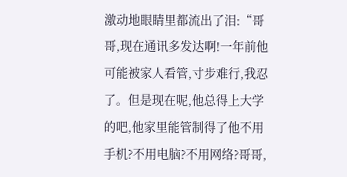激动地眼睛里都流出了泪:“哥哥,现在通讯多发达啊!一年前他可能被家人看管,寸步难行,我忍了。但是现在呢,他总得上大学的吧,他家里能管制得了他不用手机?不用电脑?不用网络?哥哥,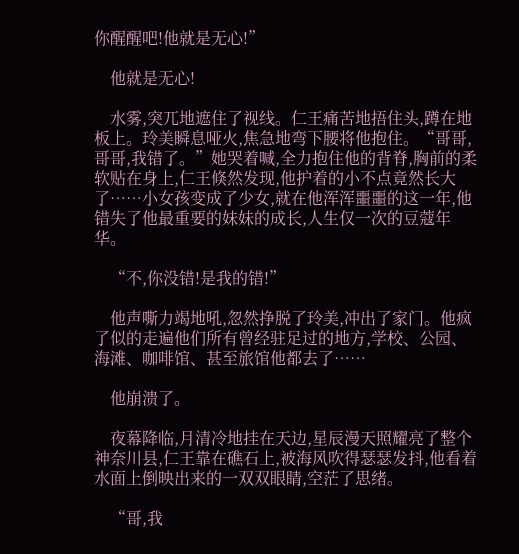你醒醒吧!他就是无心!”

    他就是无心!

    水雾,突兀地遮住了视线。仁王痛苦地捂住头,蹲在地板上。玲美瞬息哑火,焦急地弯下腰将他抱住。“哥哥,哥哥,我错了。”她哭着喊,全力抱住他的背脊,胸前的柔软贴在身上,仁王倏然发现,他护着的小不点竟然长大了……小女孩变成了少女,就在他浑浑噩噩的这一年,他错失了他最重要的妹妹的成长,人生仅一次的豆蔻年华。

    “不,你没错!是我的错!”

    他声嘶力竭地吼,忽然挣脱了玲美,冲出了家门。他疯了似的走遍他们所有曾经驻足过的地方,学校、公园、海滩、咖啡馆、甚至旅馆他都去了……

    他崩溃了。

    夜幕降临,月清冷地挂在天边,星辰漫天照耀亮了整个神奈川县,仁王靠在礁石上,被海风吹得瑟瑟发抖,他看着水面上倒映出来的一双双眼睛,空茫了思绪。

    “哥,我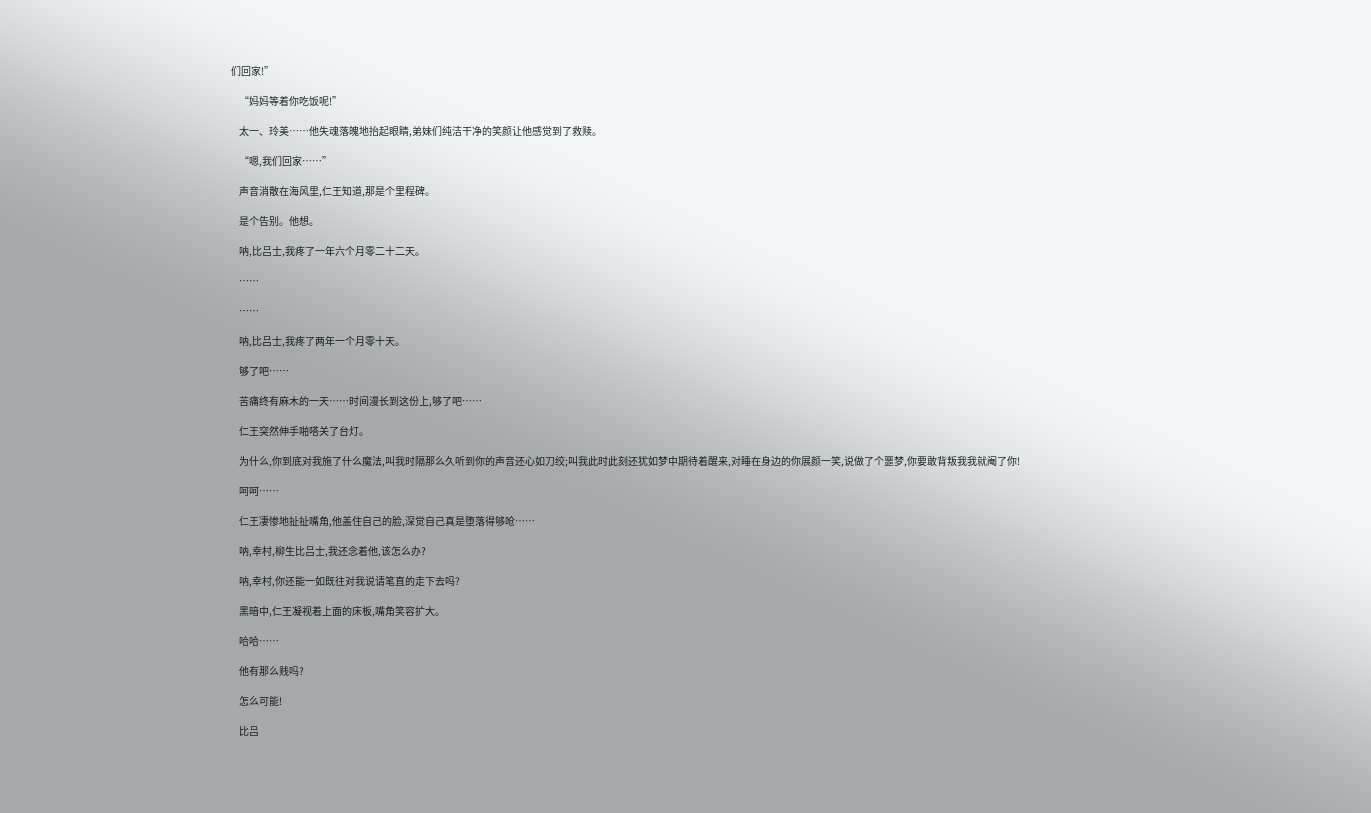们回家!”

    “妈妈等着你吃饭呢!”

    太一、玲美……他失魂落魄地抬起眼睛,弟妹们纯洁干净的笑颜让他感觉到了救赎。

    “嗯,我们回家……”

    声音消散在海风里,仁王知道,那是个里程碑。

    是个告别。他想。

    呐,比吕士,我疼了一年六个月零二十二天。

    ……

    ……

    呐,比吕士,我疼了两年一个月零十天。

    够了吧……

    苦痛终有麻木的一天……时间漫长到这份上,够了吧……

    仁王突然伸手啪嗒关了台灯。

    为什么,你到底对我施了什么魔法,叫我时隔那么久听到你的声音还心如刀绞;叫我此时此刻还犹如梦中期待着醒来,对睡在身边的你展颜一笑,说做了个噩梦,你要敢背叛我我就阉了你!

    呵呵……

    仁王凄惨地扯扯嘴角,他盖住自己的脸,深觉自己真是堕落得够呛……

    呐,幸村,柳生比吕士,我还念着他,该怎么办?

    呐,幸村,你还能一如既往对我说请笔直的走下去吗?

    黑暗中,仁王凝视着上面的床板,嘴角笑容扩大。

    哈哈……

    他有那么贱吗?

    怎么可能!

    比吕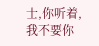士,你听着,我不要你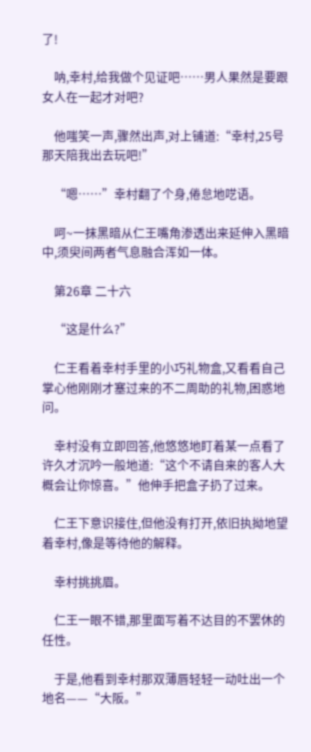了!

    呐,幸村,给我做个见证吧……男人果然是要跟女人在一起才对吧?

    他嗤笑一声,骤然出声,对上铺道:“幸村,25号那天陪我出去玩吧!”

    “嗯……”幸村翻了个身,倦怠地呓语。

    呵~一抹黑暗从仁王嘴角渗透出来延伸入黑暗中,须臾间两者气息融合浑如一体。

    第26章 二十六

    “这是什么?”

    仁王看着幸村手里的小巧礼物盒,又看看自己掌心他刚刚才塞过来的不二周助的礼物,困惑地问。

    幸村没有立即回答,他悠悠地盯着某一点看了许久才沉吟一般地道:“这个不请自来的客人大概会让你惊喜。”他伸手把盒子扔了过来。

    仁王下意识接住,但他没有打开,依旧执拗地望着幸村,像是等待他的解释。

    幸村挑挑眉。

    仁王一眼不错,那里面写着不达目的不罢休的任性。

    于是,他看到幸村那双薄唇轻轻一动吐出一个地名——“大阪。”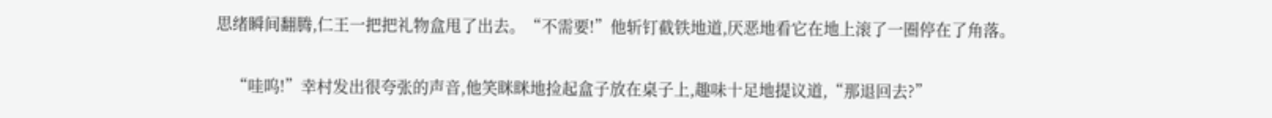思绪瞬间翻腾,仁王一把把礼物盒甩了出去。“不需要!”他斩钉截铁地道,厌恶地看它在地上滚了一圈停在了角落。

    “哇呜!”幸村发出很夸张的声音,他笑眯眯地捡起盒子放在桌子上,趣味十足地提议道,“那退回去?”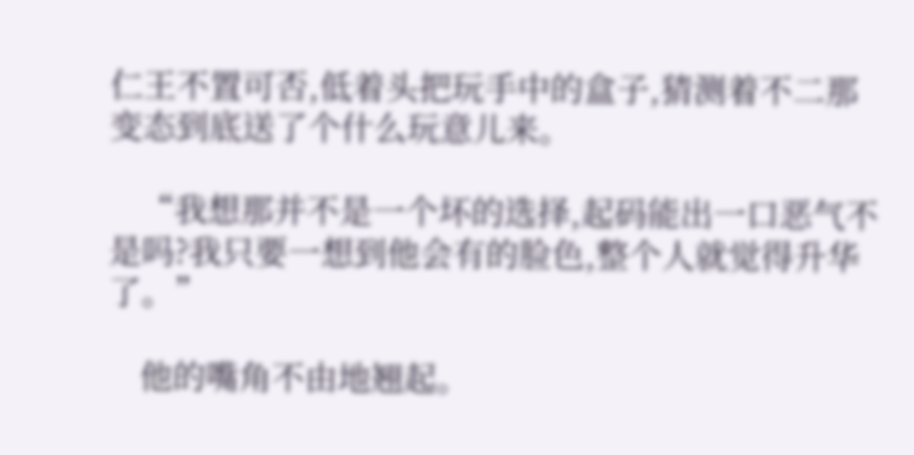仁王不置可否,低着头把玩手中的盒子,猜测着不二那变态到底送了个什么玩意儿来。

    “我想那并不是一个坏的选择,起码能出一口恶气不是吗?我只要一想到他会有的脸色,整个人就觉得升华了。”

    他的嘴角不由地翘起。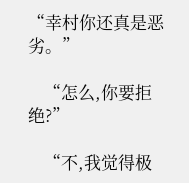“幸村你还真是恶劣。”

    “怎么,你要拒绝?”

    “不,我觉得极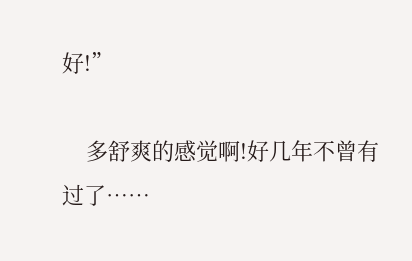好!”

    多舒爽的感觉啊!好几年不曾有过了……